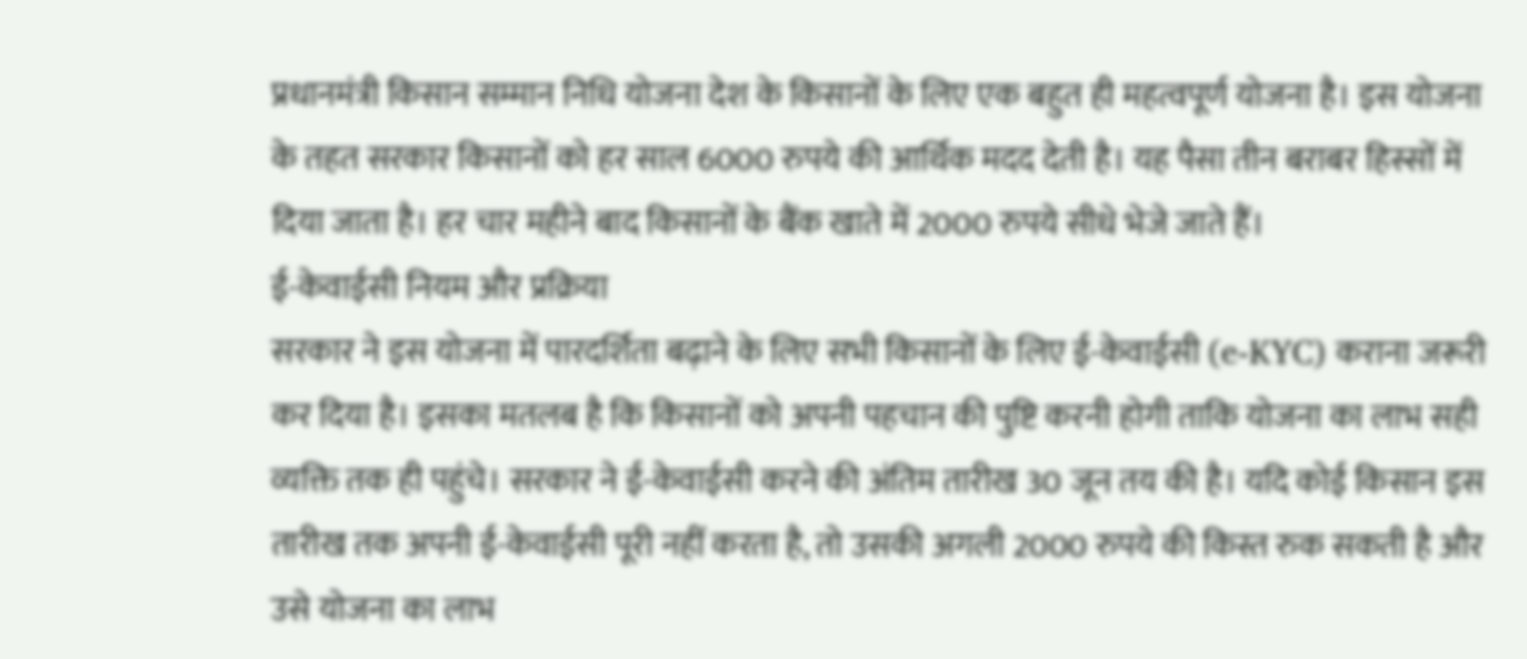प्रधानमंत्री किसान सम्मान निधि योजना देश के किसानों के लिए एक बहुत ही महत्वपूर्ण योजना है। इस योजना के तहत सरकार किसानों को हर साल 6000 रुपये की आर्थिक मदद देती है। यह पैसा तीन बराबर हिस्सों में दिया जाता है। हर चार महीने बाद किसानों के बैंक खाते में 2000 रुपये सीधे भेजे जाते हैं।
ई-केवाईसी नियम और प्रक्रिया
सरकार ने इस योजना में पारदर्शिता बढ़ाने के लिए सभी किसानों के लिए ई-केवाईसी (e-KYC) कराना जरूरी कर दिया है। इसका मतलब है कि किसानों को अपनी पहचान की पुष्टि करनी होगी ताकि योजना का लाभ सही व्यक्ति तक ही पहुंचे। सरकार ने ई-केवाईसी करने की अंतिम तारीख 30 जून तय की है। यदि कोई किसान इस तारीख तक अपनी ई-केवाईसी पूरी नहीं करता है, तो उसकी अगली 2000 रुपये की किस्त रुक सकती है और उसे योजना का लाभ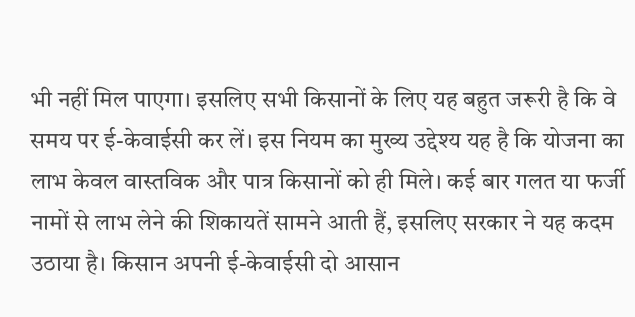भी नहीं मिल पाएगा। इसलिए सभी किसानों के लिए यह बहुत जरूरी है कि वे समय पर ई-केवाईसी कर लें। इस नियम का मुख्य उद्देश्य यह है कि योजना का लाभ केवल वास्तविक और पात्र किसानों को ही मिले। कई बार गलत या फर्जी नामों से लाभ लेने की शिकायतें सामने आती हैं, इसलिए सरकार ने यह कदम उठाया है। किसान अपनी ई-केवाईसी दो आसान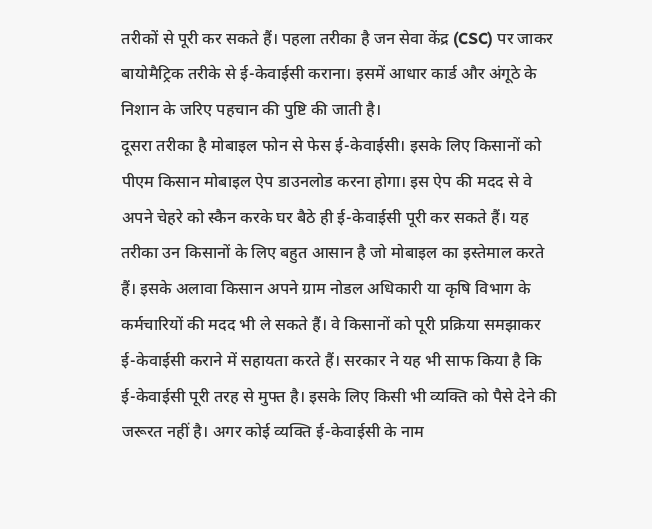तरीकों से पूरी कर सकते हैं। पहला तरीका है जन सेवा केंद्र (CSC) पर जाकर बायोमैट्रिक तरीके से ई-केवाईसी कराना। इसमें आधार कार्ड और अंगूठे के निशान के जरिए पहचान की पुष्टि की जाती है।
दूसरा तरीका है मोबाइल फोन से फेस ई-केवाईसी। इसके लिए किसानों को पीएम किसान मोबाइल ऐप डाउनलोड करना होगा। इस ऐप की मदद से वे अपने चेहरे को स्कैन करके घर बैठे ही ई-केवाईसी पूरी कर सकते हैं। यह तरीका उन किसानों के लिए बहुत आसान है जो मोबाइल का इस्तेमाल करते हैं। इसके अलावा किसान अपने ग्राम नोडल अधिकारी या कृषि विभाग के कर्मचारियों की मदद भी ले सकते हैं। वे किसानों को पूरी प्रक्रिया समझाकर ई-केवाईसी कराने में सहायता करते हैं। सरकार ने यह भी साफ किया है कि ई-केवाईसी पूरी तरह से मुफ्त है। इसके लिए किसी भी व्यक्ति को पैसे देने की जरूरत नहीं है। अगर कोई व्यक्ति ई-केवाईसी के नाम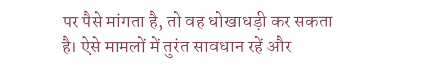पर पैसे मांगता है, तो वह धोखाधड़ी कर सकता है। ऐसे मामलों में तुरंत सावधान रहें और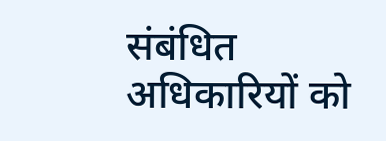संबंधित अधिकारियों को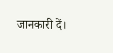जानकारी दें।